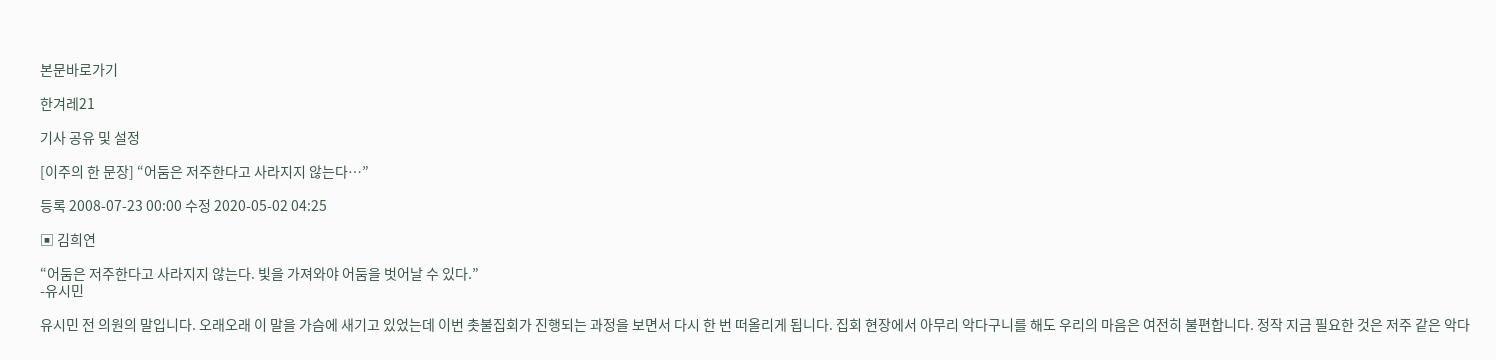본문바로가기

한겨레21

기사 공유 및 설정

[이주의 한 문장] “어둠은 저주한다고 사라지지 않는다…”

등록 2008-07-23 00:00 수정 2020-05-02 04:25

▣ 김희연

“어둠은 저주한다고 사라지지 않는다. 빛을 가져와야 어둠을 벗어날 수 있다.”
-유시민

유시민 전 의원의 말입니다. 오래오래 이 말을 가슴에 새기고 있었는데 이번 촛불집회가 진행되는 과정을 보면서 다시 한 번 떠올리게 됩니다. 집회 현장에서 아무리 악다구니를 해도 우리의 마음은 여전히 불편합니다. 정작 지금 필요한 것은 저주 같은 악다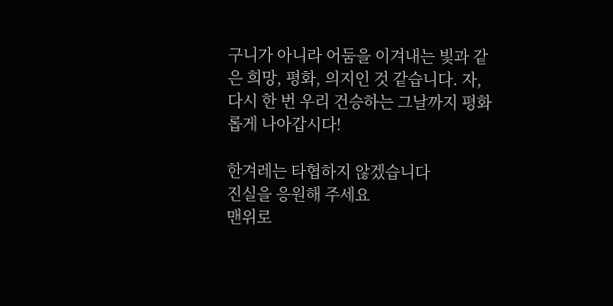구니가 아니라 어둠을 이겨내는 빛과 같은 희망, 평화, 의지인 것 같습니다. 자, 다시 한 번 우리 건승하는 그날까지 평화롭게 나아갑시다!

한겨레는 타협하지 않겠습니다
진실을 응원해 주세요
맨위로